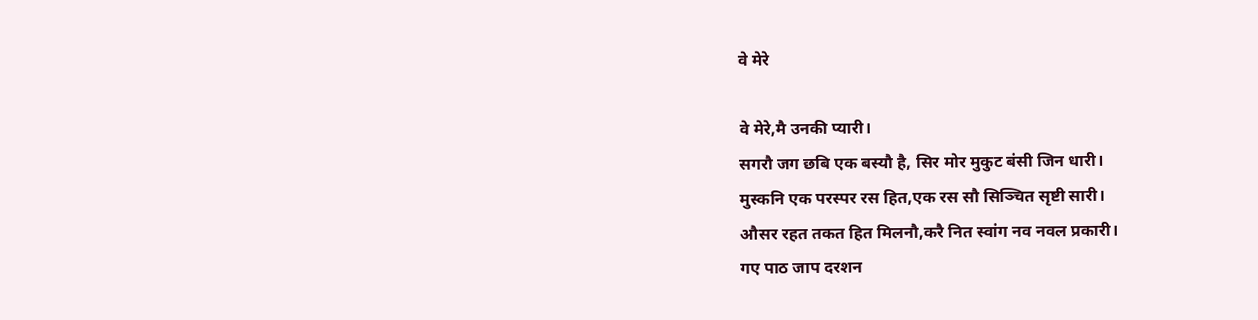वे मेरे

वे मेरे,मै उनकी प्यारी।
सगरौ जग छबि एक बस्यौ है, सिर मोर मुकुट बंसी जिन धारी।
मुस्कनि एक परस्पर रस हित,एक रस सौ सिञ्चित सृष्टी सारी।
औसर रहत तकत हित मिलनौ,करै नित स्वांग नव नवल प्रकारी।
गए पाठ जाप दरशन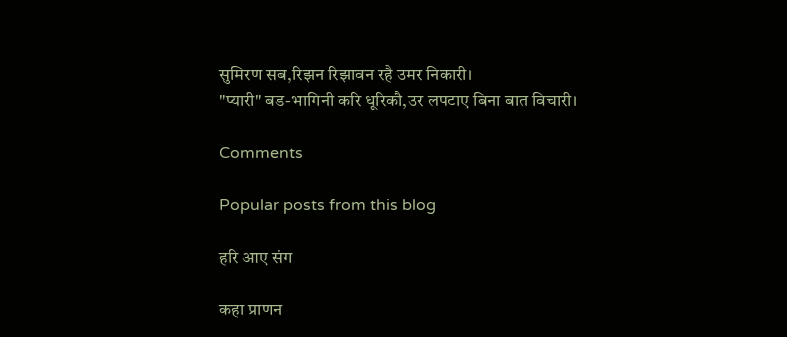सुमिरण सब,रिझन रिझावन रहै उमर निकारी।
"प्यारी" बड-भागिनी करि धूरिकौ,उर लपटाए बिना बात विचारी।

Comments

Popular posts from this blog

हरि आए संग

कहा प्राणन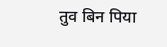तुव बिन पिया